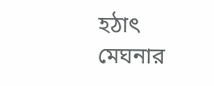হঠাৎ মেঘনার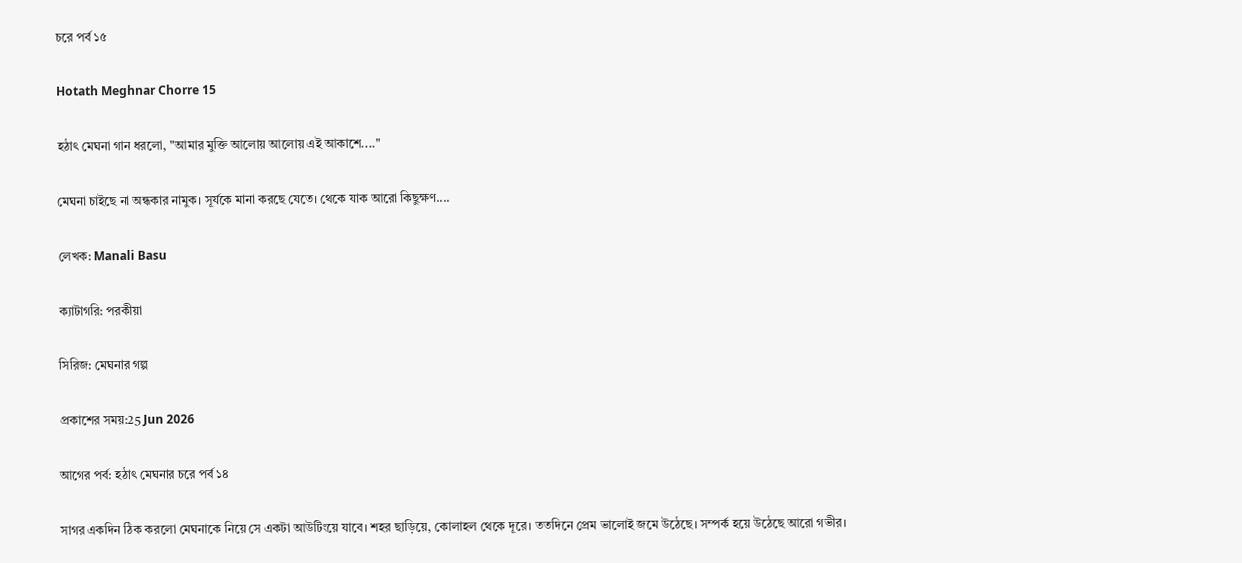চরে পর্ব ১৫

Hotath Meghnar Chorre 15

হঠাৎ মেঘনা গান ধরলো, "আমার মুক্তি আলোয় আলোয় এই আকাশে...."

মেঘনা চাইছে না অন্ধকার নামুক। সূর্যকে মানা করছে যেতে। থেকে যাক আরো কিছুক্ষণ....

লেখক: Manali Basu

ক্যাটাগরি: পরকীয়া

সিরিজ: মেঘনার গল্প

প্রকাশের সময়:25 Jun 2026

আগের পর্ব: হঠাৎ মেঘনার চরে পর্ব ১৪

সাগর একদিন ঠিক করলো মেঘনাকে নিয়ে সে একটা আউটিংয়ে যাবে। শহর ছাড়িয়ে, কোলাহল থেকে দূরে। ততদিনে প্রেম ভালোই জমে উঠেছে। সম্পর্ক হয়ে উঠেছে আরো গভীর।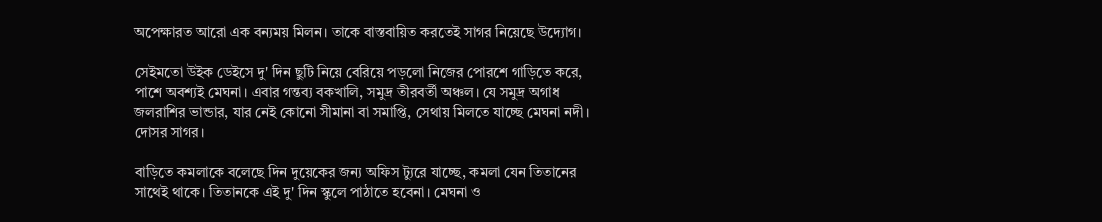অপেক্ষারত আরো এক বন্যময় মিলন। তাকে বাস্তবায়িত করতেই সাগর নিয়েছে উদ্যোগ।

সেইমতো উইক ডেইসে দু' দিন ছুটি নিয়ে বেরিয়ে পড়লো নিজের পোরশে গাড়িতে করে, পাশে অবশ্যই মেঘনা। এবার গন্তব্য বকখালি, সমুদ্র তীরবর্তী অঞ্চল। যে সমুদ্র অগাধ জলরাশির ভান্ডার, যার নেই কোনো সীমানা বা সমাপ্তি, সেথায় মিলতে যাচ্ছে মেঘনা নদী। দোসর সাগর।

বাড়িতে কমলাকে বলেছে দিন দুয়েকের জন্য অফিস ট্যুরে যাচ্ছে, কমলা যেন তিতানের সাথেই থাকে। তিতানকে এই দু' দিন স্কুলে পাঠাতে হবেনা। মেঘনা ও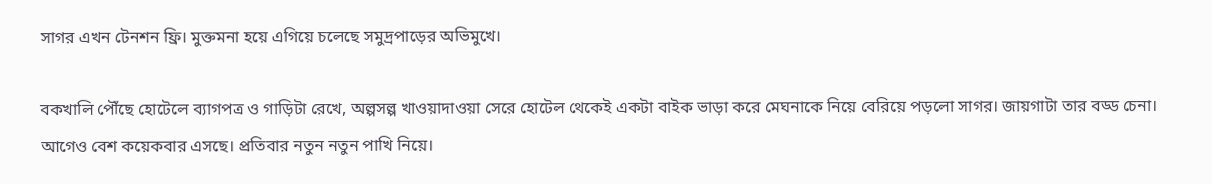সাগর এখন টেনশন ফ্রি। মুক্তমনা হয়ে এগিয়ে চলেছে সমুদ্রপাড়ের অভিমুখে।

বকখালি পৌঁছে হোটেলে ব্যাগপত্র ও গাড়িটা রেখে, অল্পসল্প খাওয়াদাওয়া সেরে হোটেল থেকেই একটা বাইক ভাড়া করে মেঘনাকে নিয়ে বেরিয়ে পড়লো সাগর। জায়গাটা তার বড্ড চেনা। আগেও বেশ কয়েকবার এসছে। প্রতিবার নতুন নতুন পাখি নিয়ে।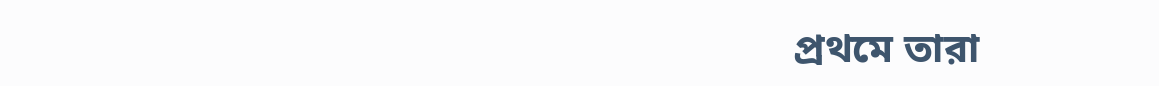প্রথমে তারা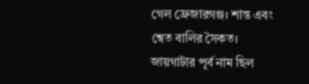গেল ফ্রেজারগঞ্জ। শান্ত এবং শ্বেত বালির সৈকত। জায়গাটার পূর্ব নাম ছিল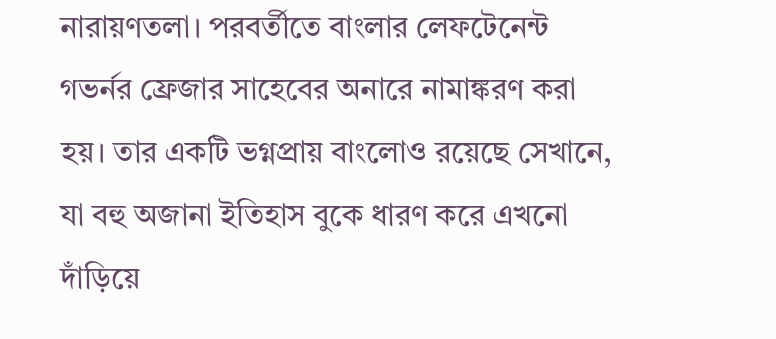নারায়ণতলা। পরবর্তীতে বাংলার লেফটেনেন্ট গভর্নর ফ্রেজার সাহেবের অনারে নামাঙ্করণ করা হয়। তার একটি ভগ্নপ্রায় বাংলোও রয়েছে সেখানে, যা বহু অজানা ইতিহাস বুকে ধারণ করে এখনো দাঁড়িয়ে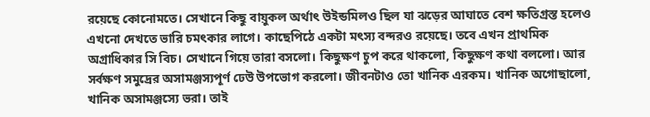রয়েছে কোনোমতে। সেখানে কিছু বায়ুকল অর্থাৎ উইন্ডমিলও ছিল যা ঝড়ের আঘাতে বেশ ক্ষতিগ্রস্ত হলেও এখনো দেখতে ভারি চমৎকার লাগে। কাছেপিঠে একটা মৎস্য বন্দরও রয়েছে। তবে এখন প্রাথমিক অগ্রাধিকার সি বিচ। সেখানে গিয়ে তারা বসলো। কিছুক্ষণ চুপ করে থাকলো, কিছুক্ষণ কথা বললো। আর সর্বক্ষণ সমুদ্রের অসামঞ্জস্যপূর্ণ ঢেউ উপভোগ করলো। জীবনটাও তো খানিক এরকম। খানিক অগোছালো, খানিক অসামঞ্জস্যে ভরা। তাই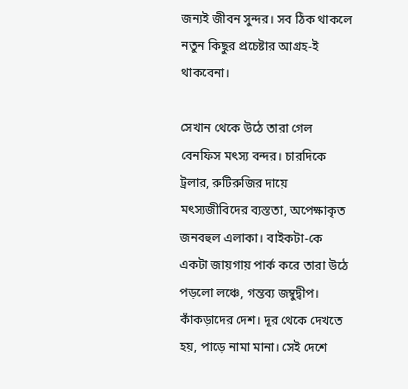জন্যই জীবন সুন্দর। সব ঠিক থাকলে নতুন কিছুর প্রচেষ্টার আগ্রহ-ই থাকবেনা।

সেখান থেকে উঠে তারা গেল বেনফিস মৎস্য বন্দর। চারদিকে ট্রলার, রুটিরুজির দায়ে মৎস্যজীবিদের ব্যস্ততা, অপেক্ষাকৃত জনবহুল এলাকা। বাইকটা-কে একটা জায়গায় পার্ক করে তারা উঠে পড়লো লঞ্চে, গন্তব্য জম্বুদ্বীপ। কাঁকড়াদের দেশ। দূর থেকে দেখতে হয়, পাড়ে নামা মানা। সেই দেশে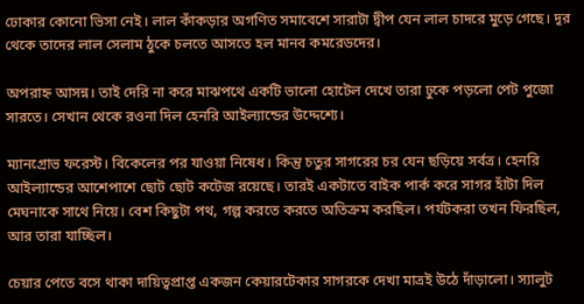ঢোকার কোনো ভিসা নেই। লাল কাঁকড়ার অগণিত সমাবেশে সারাটা দ্বীপ যেন লাল চাদরে মুড়ে গেছে। দূর থেকে তাদের লাল সেলাম ঠুকে চলতে আসতে হল মানব কমরেডদের।

অপরাহ্ন আসন্ন। তাই দেরি না করে মাঝপথে একটি ভালো হোটেল দেখে তারা ঢুকে পড়লো পেট পুজো সারতে। সেখান থেকে রওনা দিল হেনরি আইল্যান্ডের উদ্দেশ্যে।

ম্যানগ্রোভ ফরেস্ট। বিকেলের পর যাওয়া নিষেধ। কিন্তু চতুর সাগরের চর যেন ছড়িয়ে সর্বত্র। হেনরি আইল্যান্ডের আশেপাশে ছোট ছোট কটেজ রয়েছে। তারই একটাতে বাইক পার্ক করে সাগর হাঁটা দিল মেঘনাকে সাথে নিয়ে। বেশ কিছুটা পথ, গল্প করতে করতে অতিক্রম করছিল। পর্যটকরা তখন ফিরছিল, আর তারা যাচ্ছিল।

চেয়ার পেতে বসে থাকা দায়িত্বপ্রাপ্ত একজন কেয়ারটেকার সাগরকে দেখা মাত্রই উঠে দাঁড়ালো। স্যালুট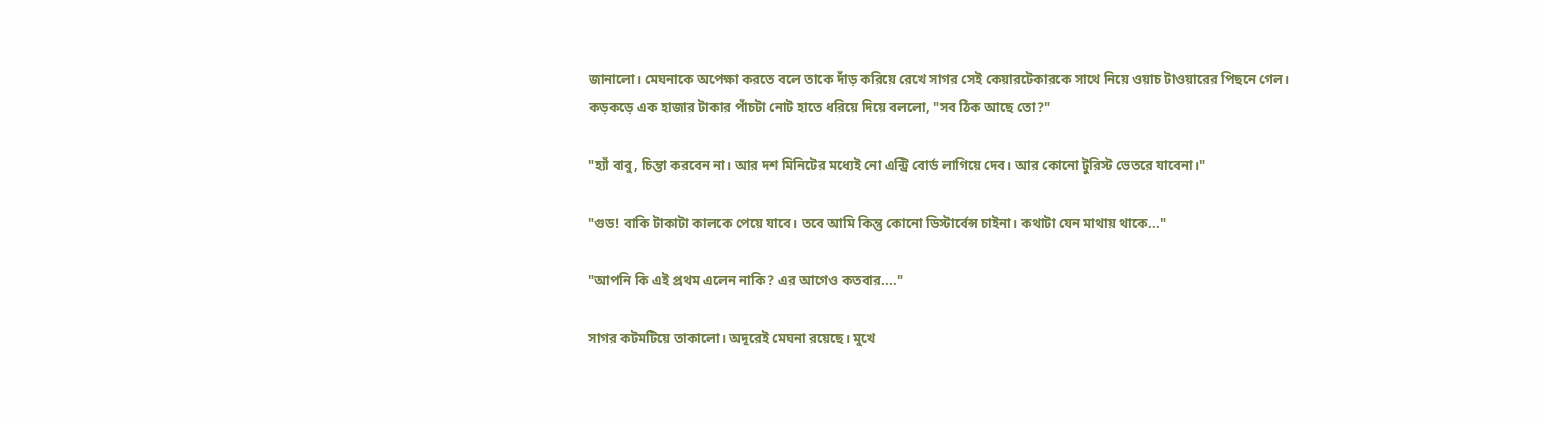জানালো। মেঘনাকে অপেক্ষা করতে বলে তাকে দাঁড় করিয়ে রেখে সাগর সেই কেয়ারটেকারকে সাথে নিয়ে ওয়াচ টাওয়ারের পিছনে গেল। কড়কড়ে এক হাজার টাকার পাঁচটা নোট হাতে ধরিয়ে দিয়ে বললো, "সব ঠিক আছে তো?"

"হ্যাঁ বাবু, চিন্তা করবেন না। আর দশ মিনিটের মধ্যেই নো এন্ট্রি বোর্ড লাগিয়ে দেব। আর কোনো টুরিস্ট ভেতরে যাবেনা।"

"গুড! বাকি টাকাটা কালকে পেয়ে যাবে। তবে আমি কিন্তু কোনো ডিস্টার্বেন্স চাইনা। কথাটা যেন মাথায় থাকে..."

"আপনি কি এই প্রথম এলেন নাকি? এর আগেও কতবার...."

সাগর কটমটিয়ে তাকালো। অদূরেই মেঘনা রয়েছে। মুখে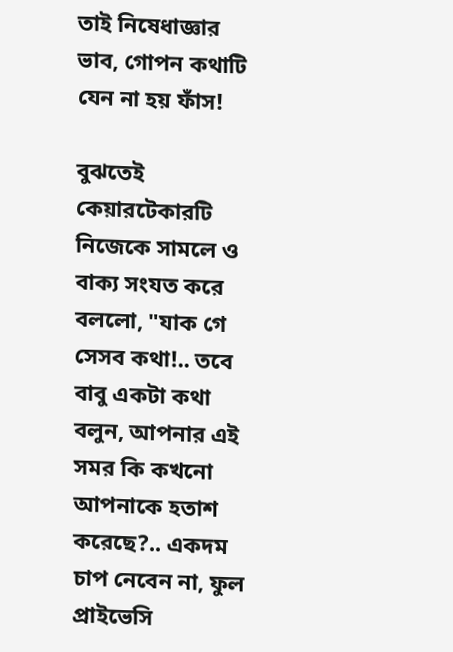তাই নিষেধাজ্ঞার ভাব, গোপন কথাটি যেন না হয় ফাঁস!

বুঝতেই কেয়ারটেকারটি নিজেকে সামলে ও বাক্য সংযত করে বললো, "যাক গে সেসব কথা!.. তবে বাবু একটা কথা বলুন, আপনার এই সমর কি কখনো আপনাকে হতাশ করেছে?.. একদম চাপ নেবেন না, ফুল প্রাইভেসি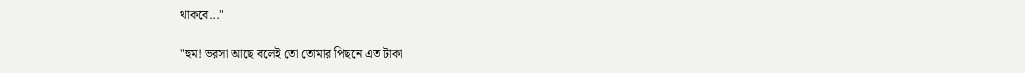থাকবে..."

"হুম! ভরসা আছে বলেই তো তোমার পিছনে এত টাকা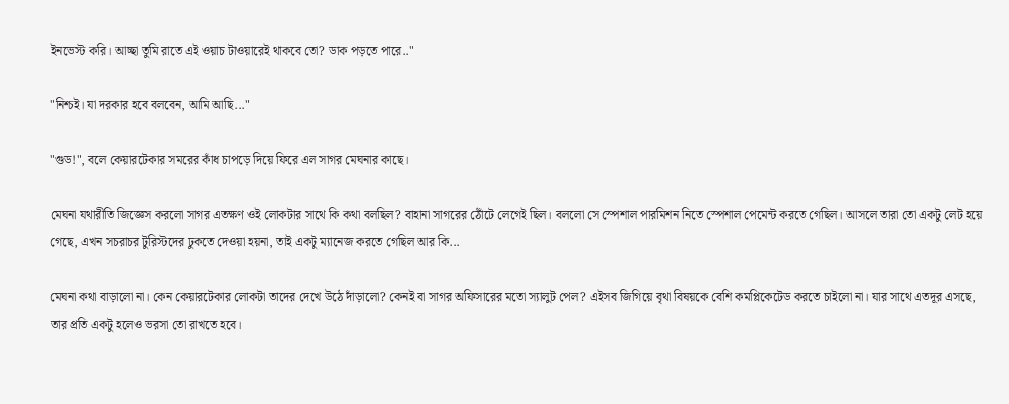ইনভেস্ট করি। আচ্ছা তুমি রাতে এই ওয়াচ টাওয়ারেই থাকবে তো? ডাক পড়তে পারে.."

"নিশ্চই। যা দরকার হবে বলবেন, আমি আছি..."

"গুড!", বলে কেয়ারটেকার সমরের কাঁধ চাপড়ে দিয়ে ফিরে এল সাগর মেঘনার কাছে।

মেঘনা যথারীতি জিজ্ঞেস করলো সাগর এতক্ষণ ওই লোকটার সাথে কি কথা বলছিল? বাহানা সাগরের ঠোঁটে লেগেই ছিল। বললো সে স্পেশাল পারমিশন নিতে স্পেশাল পেমেন্ট করতে গেছিল। আসলে তারা তো একটু লেট হয়ে গেছে, এখন সচরাচর টুরিস্টদের ঢুকতে দেওয়া হয়না, তাই একটু ম্যানেজ করতে গেছিল আর কি...

মেঘনা কথা বাড়ালো না। কেন কেয়ারটেকার লোকটা তাদের দেখে উঠে দাঁড়ালো? কেনই বা সাগর অফিসারের মতো স্যালুট পেল? এইসব জিগিয়ে বৃথা বিষয়কে বেশি কমপ্লিকেটেড করতে চাইলো না। যার সাথে এতদূর এসছে, তার প্রতি একটু হলেও ভরসা তো রাখতে হবে।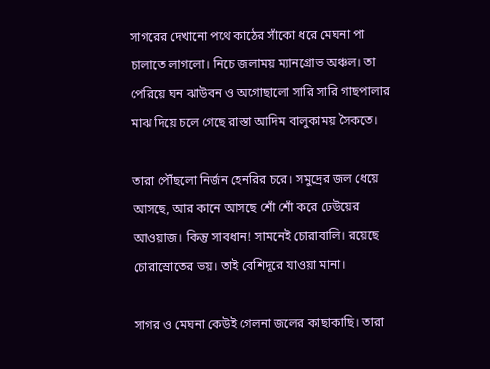সাগরের দেখানো পথে কাঠের সাঁকো ধরে মেঘনা পা চালাতে লাগলো। নিচে জলাময় ম্যানগ্রোভ অঞ্চল। তা পেরিয়ে ঘন ঝাউবন ও অগোছালো সারি সারি গাছপালার মাঝ দিয়ে চলে গেছে রাস্তা আদিম বালুকাময় সৈকতে।

তারা পৌঁছলো নির্জন হেনরির চরে। সমুদ্রের জল ধেয়ে আসছে, আর কানে আসছে শোঁ শোঁ করে ঢেউয়ের আওয়াজ। কিন্তু সাবধান! সামনেই চোরাবালি। রয়েছে চোরাস্রোতের ভয়। তাই বেশিদূরে যাওয়া মানা।

সাগর ও মেঘনা কেউই গেলনা জলের কাছাকাছি। তারা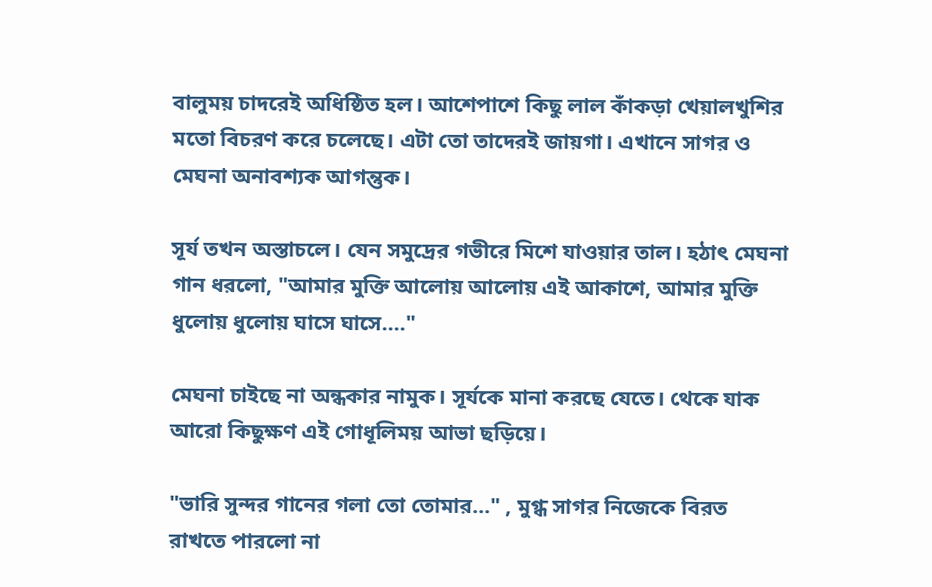বালুময় চাদরেই অধিষ্ঠিত হল। আশেপাশে কিছু লাল কাঁকড়া খেয়ালখুশির মতো বিচরণ করে চলেছে। এটা তো তাদেরই জায়গা। এখানে সাগর ও মেঘনা অনাবশ্যক আগন্তুক।

সূর্য তখন অস্তাচলে। যেন সমুদ্রের গভীরে মিশে যাওয়ার তাল। হঠাৎ মেঘনা গান ধরলো, "আমার মুক্তি আলোয় আলোয় এই আকাশে, আমার মুক্তি ধুলোয় ধুলোয় ঘাসে ঘাসে...."

মেঘনা চাইছে না অন্ধকার নামুক। সূর্যকে মানা করছে যেতে। থেকে যাক আরো কিছুক্ষণ এই গোধূলিময় আভা ছড়িয়ে।

"ভারি সুন্দর গানের গলা তো তোমার..." , মুগ্ধ সাগর নিজেকে বিরত রাখতে পারলো না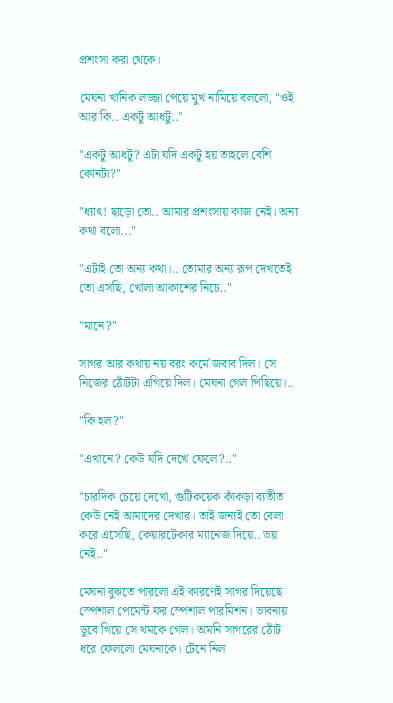প্রশংসা করা থেকে।

মেঘনা খানিক লজ্জা পেয়ে মুখ নামিয়ে বললো, "ওই আর কি.. একটু আধটু.."

"একটু আধটু? এটা যদি একটু হয় তাহলে বেশি কোনটা?"

"ধ্যাৎ! ছাড়ো তো.. আমার প্রশংসায় কাজ নেই। অন্য কথা বলো..."

"এটাই তো অন্য কথা।.. তোমার অন্য রূপ দেখতেই তো এসছি, খোলা আকাশের নিচে.."

"মানে?"

সাগর আর কথায় নয় বরং কর্মে জবাব দিল। সে নিজের ঠোঁটটা এগিয়ে দিল। মেঘনা গেল পিছিয়ে।..

"কি হল?"

"এখানে? কেউ যদি দেখে ফেলে?.."

"চারদিক চেয়ে দেখো, গুটিকয়েক কাঁকড়া ব্যতীত কেউ নেই আমাদের দেখার। তাই জন্যই তো বেলা করে এসেছি, কেয়ারটেকার ম্যানেজ দিয়ে.. ভয় নেই.."

মেঘনা বুঝতে পারলো এই কারণেই সাগর দিয়েছে স্পেশাল পেমেন্ট ফর স্পেশাল পারমিশন। ভাবনায় ডুবে গিয়ে সে থমকে গেল। অমনি সাগরের ঠোঁট ধরে ফেললো মেঘনাকে। টেনে নিল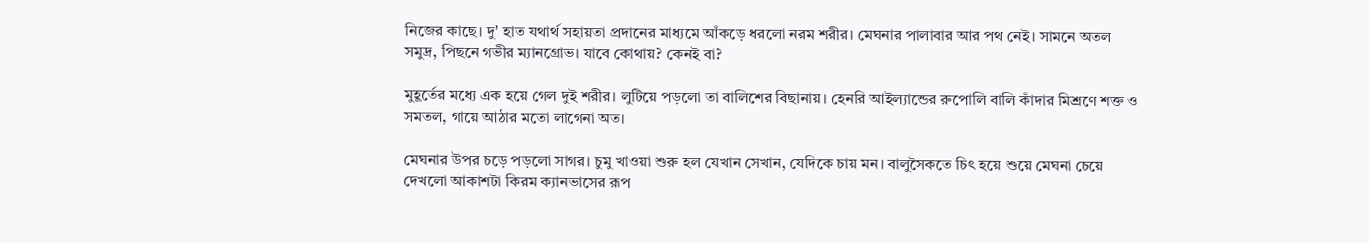নিজের কাছে। দু' হাত যথার্থ সহায়তা প্রদানের মাধ্যমে আঁকড়ে ধরলো নরম শরীর। মেঘনার পালাবার আর পথ নেই। সামনে অতল সমুদ্র, পিছনে গভীর ম্যানগ্রোভ। যাবে কোথায়? কেনই বা?

মুহূর্তের মধ্যে এক হয়ে গেল দুই শরীর। লুটিয়ে পড়লো তা বালিশের বিছানায়। হেনরি আইল্যান্ডের রুপোলি বালি কাঁদার মিশ্রণে শক্ত ও সমতল, গায়ে আঠার মতো লাগেনা অত।

মেঘনার উপর চড়ে পড়লো সাগর। চুমু খাওয়া শুরু হল যেখান সেখান, যেদিকে চায় মন। বালুসৈকতে চিৎ হয়ে শুয়ে মেঘনা চেয়ে দেখলো আকাশটা কিরম ক্যানভাসের রূপ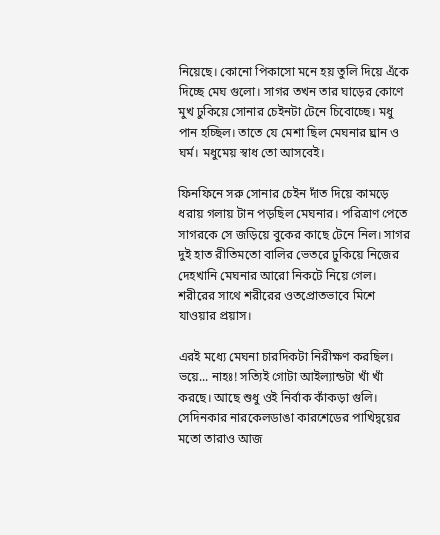নিয়েছে। কোনো পিকাসো মনে হয় তুলি দিয়ে এঁকে দিচ্ছে মেঘ গুলো। সাগর তখন তার ঘাড়ের কোণে মুখ ঢুকিয়ে সোনার চেইনটা টেনে চিবোচ্ছে। মধু পান হচ্ছিল। তাতে যে মেশা ছিল মেঘনার ঘ্রান ও ঘর্ম। মধুমেয় স্বাধ তো আসবেই।

ফিনফিনে সরু সোনার চেইন দাঁত দিয়ে কামড়ে ধরায় গলায় টান পড়ছিল মেঘনার। পরিত্রাণ পেতে সাগরকে সে জড়িয়ে বুকের কাছে টেনে নিল। সাগর দুই হাত রীতিমতো বালির ভেতরে ঢুকিয়ে নিজের দেহখানি মেঘনার আরো নিকটে নিয়ে গেল। শরীরের সাথে শরীরের ওতপ্রোতভাবে মিশে যাওয়ার প্রয়াস।

এরই মধ্যে মেঘনা চারদিকটা নিরীক্ষণ করছিল। ভয়ে... নাহঃ! সত্যিই গোটা আইল্যান্ডটা খাঁ খাঁ করছে। আছে শুধু ওই নির্বাক কাঁকড়া গুলি। সেদিনকার নারকেলডাঙা কারশেডের পাখিদ্বয়ের মতো তারাও আজ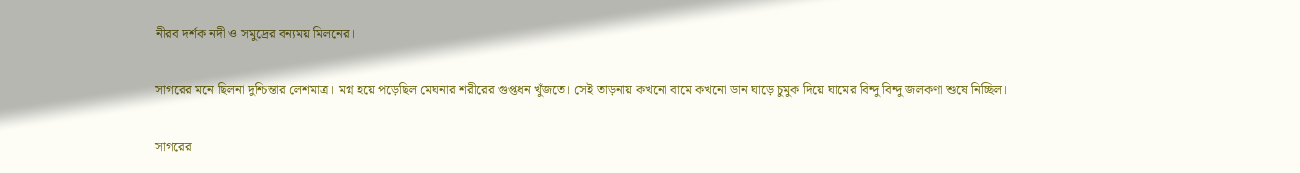নীরব দর্শক নদী ও সমুদ্রের বন্যময় মিলনের।

সাগরের মনে ছিলনা দুশ্চিন্তার লেশমাত্র। মগ্ন হয়ে পড়েছিল মেঘনার শরীরের গুপ্তধন খুঁজতে। সেই তাড়নায় কখনো বামে কখনো ডান ঘাড়ে চুমুক দিয়ে ঘামের বিন্দু বিন্দু জলকণা শুষে নিচ্ছিল।

সাগরের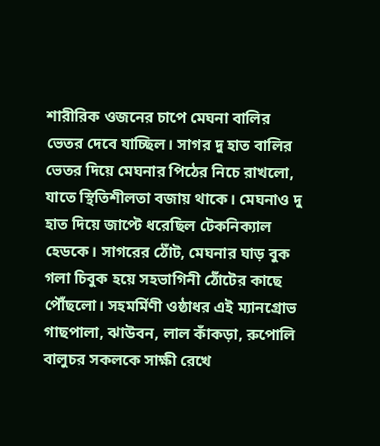শারীরিক ওজনের চাপে মেঘনা বালির ভেতর দেবে যাচ্ছিল। সাগর দু হাত বালির ভেতর দিয়ে মেঘনার পিঠের নিচে রাখলো, যাতে স্থিতিশীলতা বজায় থাকে। মেঘনাও দু হাত দিয়ে জাপ্টে ধরেছিল টেকনিক্যাল হেডকে। সাগরের ঠোঁট, মেঘনার ঘাড় বুক গলা চিবুক হয়ে সহভাগিনী ঠোঁটের কাছে পৌঁছলো। সহমর্মিণী ওষ্ঠাধর এই ম্যানগ্রোভ গাছপালা, ঝাউবন, লাল কাঁকড়া, রুপোলি বালুচর সকলকে সাক্ষী রেখে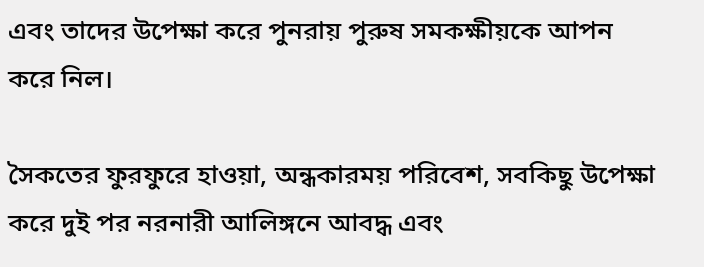এবং তাদের উপেক্ষা করে পুনরায় পুরুষ সমকক্ষীয়কে আপন করে নিল।

সৈকতের ফুরফুরে হাওয়া, অন্ধকারময় পরিবেশ, সবকিছু উপেক্ষা করে দুই পর নরনারী আলিঙ্গনে আবদ্ধ এবং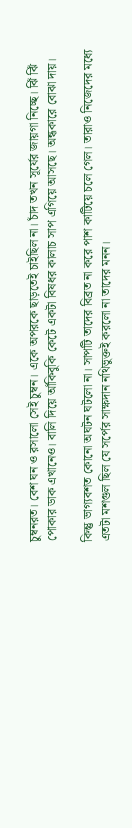চুম্বনরত। বেশ ঘন ও রসালো সেই চুম্বন। একে অপরকে ছাড়তেই চাইছিল না। চাঁদ তখন সূর্যের জায়গা নিচ্ছে। ঝিঁ ঝিঁ পোকার ডাক এখানেও। বালি দিয়ে আঁকিবুকি কেটে একটা বিষধর কালাচ সাপ এগিয়ে আসছে। অন্ধকারে বোঝা দায়।

কিন্তু ভাগ্যবশত কোনো অঘটন ঘটলো না। সাপটি তাদের বিব্রত না করে পাশ কাটিয়ে চলে গেল। তারাও নিজেদের মধ্যে এতটা মশগুল ছিল যে সর্পের সাক্ষদান নথিভুক্তই করলো না তাদের মনন।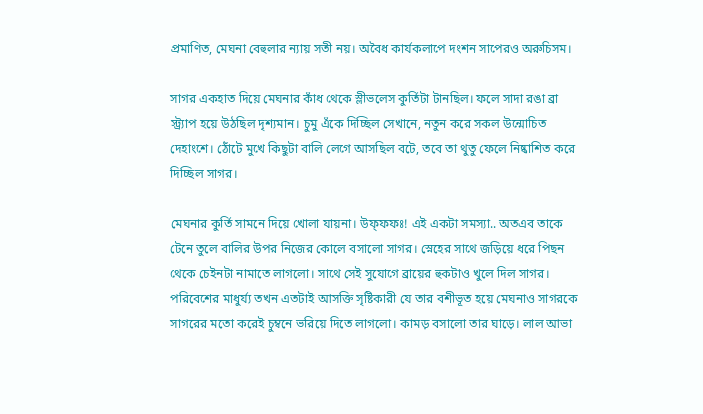প্রমাণিত, মেঘনা বেহুলার ন্যায় সতী নয়। অবৈধ কার্যকলাপে দংশন সাপেরও অরুচিসম।

সাগর একহাত দিয়ে মেঘনার কাঁধ থেকে স্লীভলেস কুর্তিটা টানছিল। ফলে সাদা রঙা ব্রা স্ট্র্যাপ হয়ে উঠছিল দৃশ্যমান। চুমু এঁকে দিচ্ছিল সেখানে, নতুন করে সকল উন্মোচিত দেহাংশে। ঠোঁটে মুখে কিছুটা বালি লেগে আসছিল বটে, তবে তা থুতু ফেলে নিষ্কাশিত করে দিচ্ছিল সাগর।

মেঘনার কুর্তি সামনে দিয়ে খোলা যায়না। উফ্ফফঃ! এই একটা সমস্যা.. অতএব তাকে টেনে তুলে বালির উপর নিজের কোলে বসালো সাগর। স্নেহের সাথে জড়িয়ে ধরে পিছন থেকে চেইনটা নামাতে লাগলো। সাথে সেই সুযোগে ব্রায়ের হুকটাও খুলে দিল সাগর। পরিবেশের মাধুর্য্য তখন এতটাই আসক্তি সৃষ্টিকারী যে তার বশীভূত হয়ে মেঘনাও সাগরকে সাগরের মতো করেই চুম্বনে ভরিয়ে দিতে লাগলো। কামড় বসালো তার ঘাড়ে। লাল আভা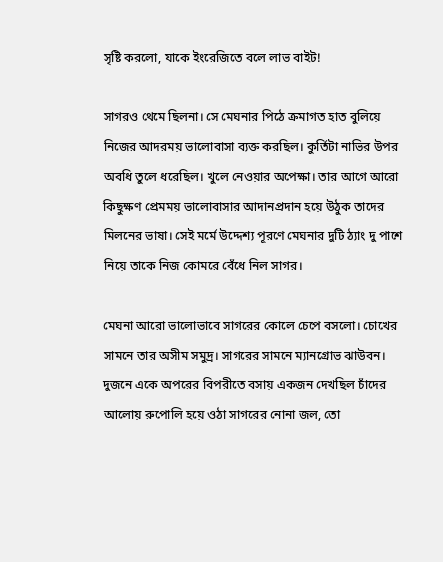সৃষ্টি করলো, যাকে ইংরেজিতে বলে লাভ বাইট!

সাগরও থেমে ছিলনা। সে মেঘনার পিঠে ক্রমাগত হাত বুলিয়ে নিজের আদরময় ভালোবাসা ব্যক্ত করছিল। কুর্তিটা নাভির উপর অবধি তুলে ধরেছিল। খুলে নেওয়ার অপেক্ষা। তার আগে আরো কিছুক্ষণ প্রেমময় ভালোবাসার আদানপ্রদান হয়ে উঠুক তাদের মিলনের ভাষা। সেই মর্মে উদ্দেশ্য পূরণে মেঘনার দুটি ঠ্যাং দু পাশে নিয়ে তাকে নিজ কোমরে বেঁধে নিল সাগর।

মেঘনা আরো ভালোভাবে সাগরের কোলে চেপে বসলো। চোখের সামনে তার অসীম সমুদ্র। সাগরের সামনে ম্যানগ্রোভ ঝাউবন। দুজনে একে অপরের বিপরীতে বসায় একজন দেখছিল চাঁদের আলোয় রুপোলি হয়ে ওঠা সাগরের নোনা জল, তো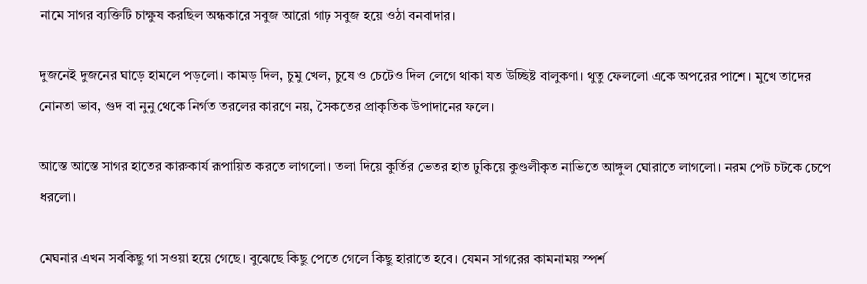নামে সাগর ব্যক্তিটি চাক্ষুষ করছিল অন্ধকারে সবুজ আরো গাঢ় সবুজ হয়ে ওঠা বনবাদার।

দুজনেই দুজনের ঘাড়ে হামলে পড়লো। কামড় দিল, চুমু খেল, চুষে ও চেটেও দিল লেগে থাকা যত উচ্ছিষ্ট বালুকণা। থুতু ফেললো একে অপরের পাশে। মুখে তাদের নোনতা ভাব, গুদ বা নুনু থেকে নির্গত তরলের কারণে নয়, সৈকতের প্রাকৃতিক উপাদানের ফলে।

আস্তে আস্তে সাগর হাতের কারুকার্য রূপায়িত করতে লাগলো। তলা দিয়ে কুর্তির ভেতর হাত ঢুকিয়ে কুণ্ডলীকৃত নাভিতে আঙ্গুল ঘোরাতে লাগলো। নরম পেট চটকে চেপে ধরলো।

মেঘনার এখন সবকিছু গা সওয়া হয়ে গেছে। বুঝেছে কিছু পেতে গেলে কিছু হারাতে হবে। যেমন সাগরের কামনাময় স্পর্শ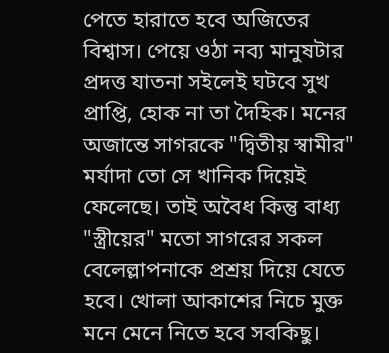পেতে হারাতে হবে অজিতের বিশ্বাস। পেয়ে ওঠা নব্য মানুষটার প্রদত্ত যাতনা সইলেই ঘটবে সুখ প্রাপ্তি, হোক না তা দৈহিক। মনের অজান্তে সাগরকে "দ্বিতীয় স্বামীর" মর্যাদা তো সে খানিক দিয়েই ফেলেছে। তাই অবৈধ কিন্তু বাধ্য "স্ত্রীয়ের" মতো সাগরের সকল বেলেল্লাপনাকে প্রশ্রয় দিয়ে যেতে হবে। খোলা আকাশের নিচে মুক্ত মনে মেনে নিতে হবে সবকিছু।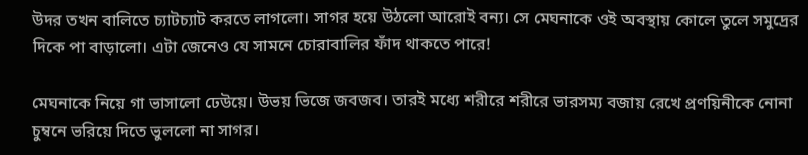উদর তখন বালিতে চ্যাটচ্যাট করতে লাগলো। সাগর হয়ে উঠলো আরোই বন্য। সে মেঘনাকে ওই অবস্থায় কোলে তুলে সমুদ্রের দিকে পা বাড়ালো। এটা জেনেও যে সামনে চোরাবালির ফাঁদ থাকতে পারে!

মেঘনাকে নিয়ে গা ভাসালো ঢেউয়ে। উভয় ভিজে জবজব। তারই মধ্যে শরীরে শরীরে ভারসম্য বজায় রেখে প্রণয়িনীকে নোনা চুম্বনে ভরিয়ে দিতে ভুললো না সাগর।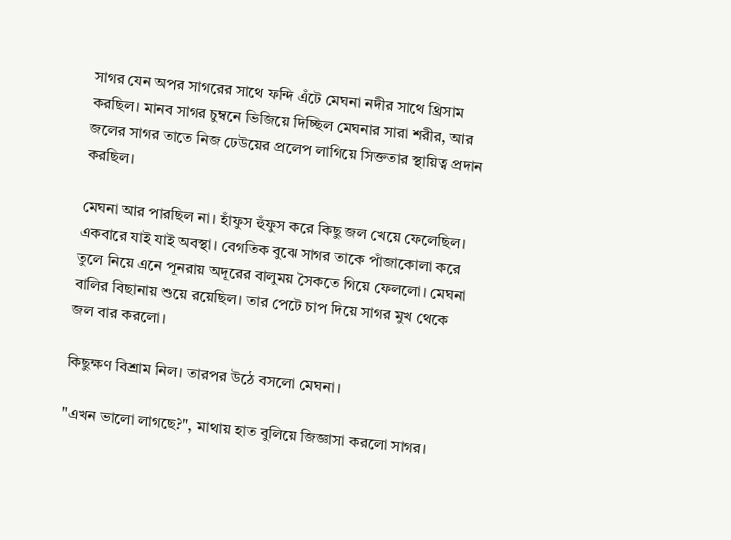সাগর যেন অপর সাগরের সাথে ফন্দি এঁটে মেঘনা নদীর সাথে থ্রিসাম করছিল। মানব সাগর চুম্বনে ভিজিয়ে দিচ্ছিল মেঘনার সারা শরীর, আর জলের সাগর তাতে নিজ ঢেউয়ের প্রলেপ লাগিয়ে সিক্ততার স্থায়িত্ব প্রদান করছিল।

মেঘনা আর পারছিল না। হাঁফুস হুঁফুস করে কিছু জল খেয়ে ফেলেছিল। একবারে যাই যাই অবস্থা। বেগতিক বুঝে সাগর তাকে পাঁজাকোলা করে তুলে নিয়ে এনে পূনরায় অদূরের বালুময় সৈকতে গিয়ে ফেললো। মেঘনা বালির বিছানায় শুয়ে রয়েছিল। তার পেটে চাপ দিয়ে সাগর মুখ থেকে জল বার করলো।

কিছুক্ষণ বিশ্রাম নিল। তারপর উঠে বসলো মেঘনা।

"এখন ভালো লাগছে?", মাথায় হাত বুলিয়ে জিজ্ঞাসা করলো সাগর।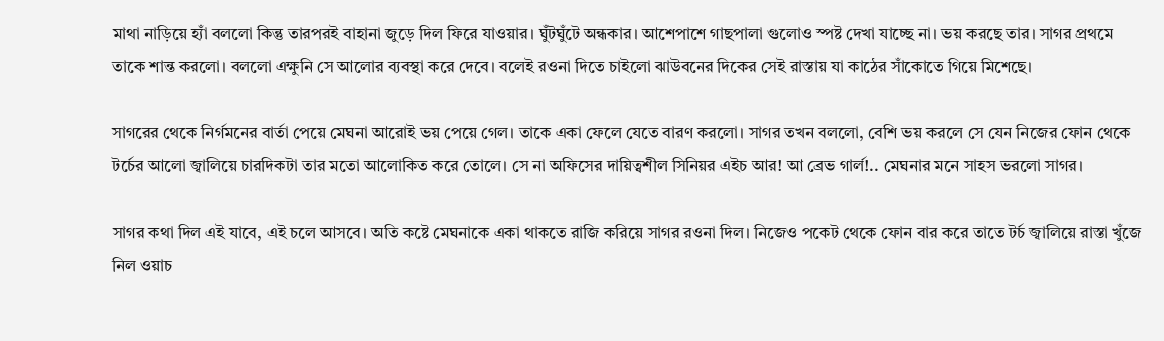মাথা নাড়িয়ে হ্যাঁ বললো কিন্তু তারপরই বাহানা জুড়ে দিল ফিরে যাওয়ার। ঘুঁটঘুঁটে অন্ধকার। আশেপাশে গাছপালা গুলোও স্পষ্ট দেখা যাচ্ছে না। ভয় করছে তার। সাগর প্রথমে তাকে শান্ত করলো। বললো এক্ষুনি সে আলোর ব্যবস্থা করে দেবে। বলেই রওনা দিতে চাইলো ঝাউবনের দিকের সেই রাস্তায় যা কাঠের সাঁকোতে গিয়ে মিশেছে।

সাগরের থেকে নির্গমনের বার্তা পেয়ে মেঘনা আরোই ভয় পেয়ে গেল। তাকে একা ফেলে যেতে বারণ করলো। সাগর তখন বললো, বেশি ভয় করলে সে যেন নিজের ফোন থেকে টর্চের আলো জ্বালিয়ে চারদিকটা তার মতো আলোকিত করে তোলে। সে না অফিসের দায়িত্বশীল সিনিয়র এইচ আর! আ ব্রেভ গার্ল!.. মেঘনার মনে সাহস ভরলো সাগর।

সাগর কথা দিল এই যাবে, এই চলে আসবে। অতি কষ্টে মেঘনাকে একা থাকতে রাজি করিয়ে সাগর রওনা দিল। নিজেও পকেট থেকে ফোন বার করে তাতে টর্চ জ্বালিয়ে রাস্তা খুঁজে নিল ওয়াচ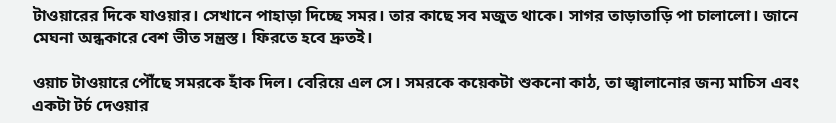টাওয়ারের দিকে যাওয়ার। সেখানে পাহাড়া দিচ্ছে সমর। তার কাছে সব মজুত থাকে। সাগর তাড়াতাড়ি পা চালালো। জানে মেঘনা অন্ধকারে বেশ ভীত সন্ত্রস্ত। ফিরতে হবে দ্রুতই।

ওয়াচ টাওয়ারে পৌঁছে সমরকে হাঁক দিল। বেরিয়ে এল সে। সমরকে কয়েকটা শুকনো কাঠ, তা জ্বালানোর জন্য মাচিস এবং একটা টর্চ দেওয়ার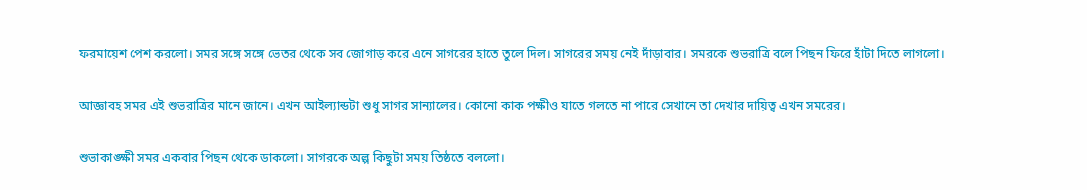ফরমায়েশ পেশ করলো। সমর সঙ্গে সঙ্গে ভেতর থেকে সব জোগাড় করে এনে সাগরের হাতে তুলে দিল। সাগরের সময় নেই দাঁড়াবার। সমরকে শুভরাত্রি বলে পিছন ফিরে হাঁটা দিতে লাগলো।

আজ্ঞাবহ সমর এই শুভরাত্রির মানে জানে। এখন আইল্যান্ডটা শুধু সাগর সান্যালের। কোনো কাক পক্ষীও যাতে গলতে না পারে সেখানে তা দেখার দায়িত্ব এখন সমরের।

শুভাকাঙ্ক্ষী সমর একবার পিছন থেকে ডাকলো। সাগরকে অল্প কিছুটা সময় তিষ্ঠতে বললো।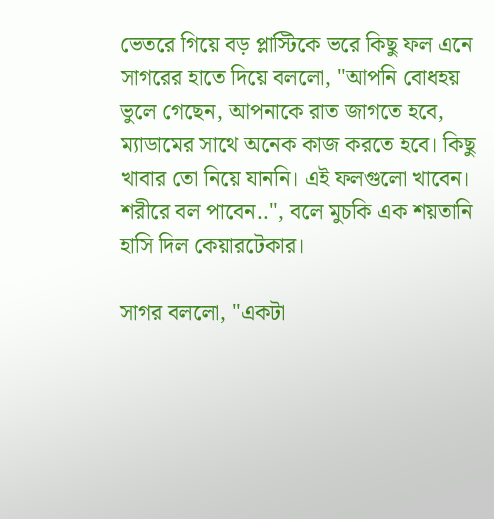ভেতরে গিয়ে বড় প্লাস্টিকে ভরে কিছু ফল এনে সাগরের হাতে দিয়ে বললো, "আপনি বোধহয় ভুলে গেছেন, আপনাকে রাত জাগতে হবে, ম্যাডামের সাথে অনেক কাজ করতে হবে। কিছু খাবার তো নিয়ে যাননি। এই ফলগুলো খাবেন। শরীরে বল পাবেন..", বলে মুচকি এক শয়তানি হাসি দিল কেয়ারটেকার।

সাগর বললো, "একটা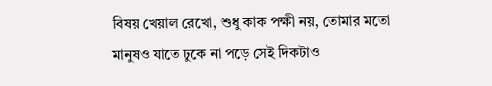বিষয় খেয়াল রেখো, শুধু কাক পক্ষী নয়, তোমার মতো মানুষও যাতে ঢুকে না পড়ে সেই দিকটাও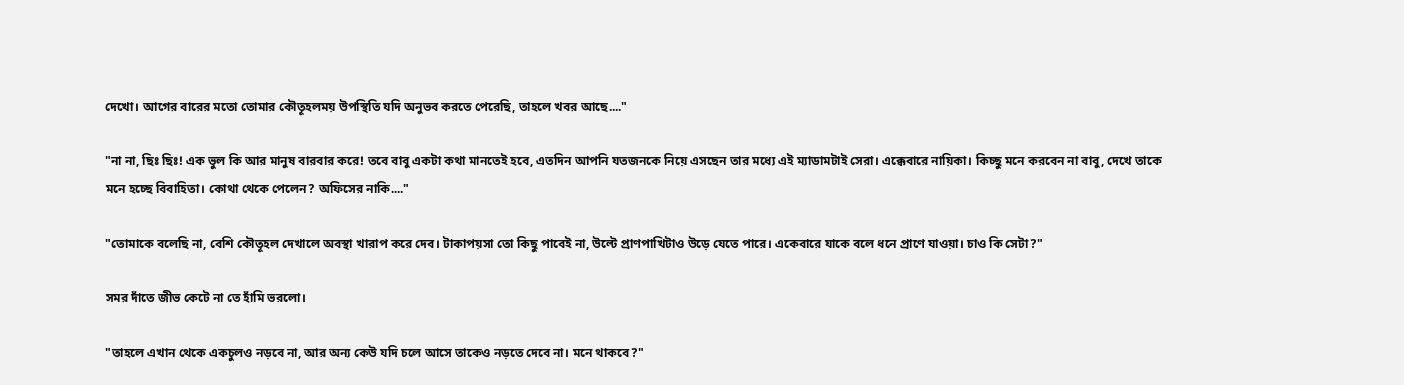দেখো। আগের বারের মতো তোমার কৌতূহলময় উপস্থিতি যদি অনুভব করতে পেরেছি, তাহলে খবর আছে...."

"না না, ছিঃ ছিঃ! এক ভুল কি আর মানুষ বারবার করে! তবে বাবু একটা কথা মানতেই হবে, এতদিন আপনি যতজনকে নিয়ে এসছেন তার মধ্যে এই ম্যাডামটাই সেরা। এক্কেবারে নায়িকা। কিচ্ছু মনে করবেন না বাবু, দেখে তাকে মনে হচ্ছে বিবাহিতা। কোথা থেকে পেলেন? অফিসের নাকি...."

"তোমাকে বলেছি না, বেশি কৌতূহল দেখালে অবস্থা খারাপ করে দেব। টাকাপয়সা তো কিছু পাবেই না, উল্টে প্রাণপাখিটাও উড়ে যেতে পারে। একেবারে যাকে বলে ধনে প্রাণে যাওয়া। চাও কি সেটা?"

সমর দাঁতে জীভ কেটে না তে হাঁমি ভরলো।

"তাহলে এখান থেকে একচুলও নড়বে না, আর অন্য কেউ যদি চলে আসে তাকেও নড়তে দেবে না। মনে থাকবে?"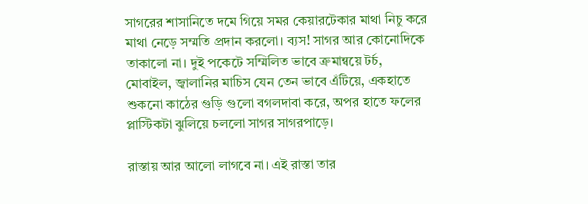সাগরের শাসানিতে দমে গিয়ে সমর কেয়ারটেকার মাথা নিচু করে মাথা নেড়ে সম্মতি প্রদান করলো। ব্যস! সাগর আর কোনোদিকে তাকালো না। দুই পকেটে সম্মিলিত ভাবে ক্রমান্বয়ে টর্চ, মোবাইল, জ্বালানির মাচিস যেন তেন ভাবে এঁটিয়ে, একহাতে শুকনো কাঠের গুড়ি গুলো বগলদাবা করে, অপর হাতে ফলের প্লাস্টিকটা ঝুলিয়ে চললো সাগর সাগরপাড়ে।

রাস্তায় আর আলো লাগবে না। এই রাস্তা তার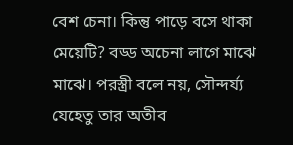বেশ চেনা। কিন্তু পাড়ে বসে থাকা মেয়েটি? বড্ড অচেনা লাগে মাঝে মাঝে। পরস্ত্রী বলে নয়, সৌন্দর্য্য যেহেতু তার অতীব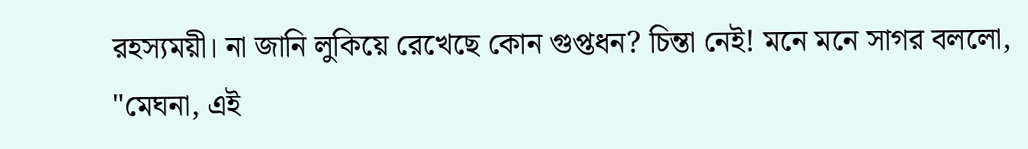রহস্যময়ী। না জানি লুকিয়ে রেখেছে কোন গুপ্তধন? চিন্তা নেই! মনে মনে সাগর বললো, "মেঘনা, এই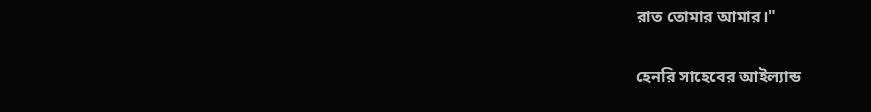রাত তোমার আমার।"

হেনরি সাহেবের আইল্যান্ড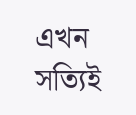এখন সত্যিই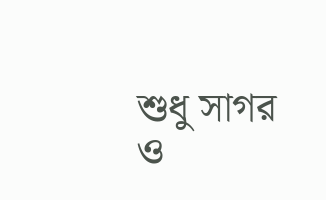শুধু সাগর ও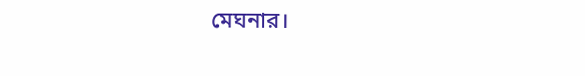মেঘনার।